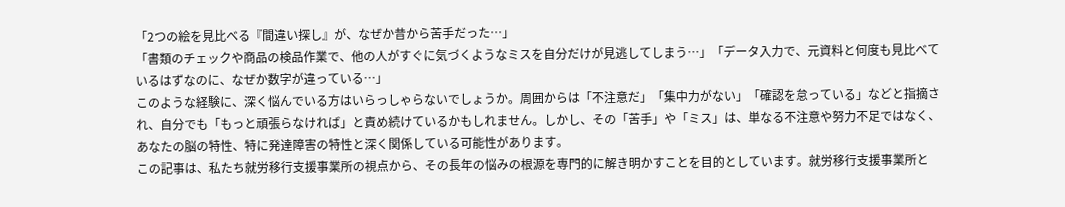「2つの絵を見比べる『間違い探し』が、なぜか昔から苦手だった…」
「書類のチェックや商品の検品作業で、他の人がすぐに気づくようなミスを自分だけが見逃してしまう…」「データ入力で、元資料と何度も見比べているはずなのに、なぜか数字が違っている…」
このような経験に、深く悩んでいる方はいらっしゃらないでしょうか。周囲からは「不注意だ」「集中力がない」「確認を怠っている」などと指摘され、自分でも「もっと頑張らなければ」と責め続けているかもしれません。しかし、その「苦手」や「ミス」は、単なる不注意や努力不足ではなく、あなたの脳の特性、特に発達障害の特性と深く関係している可能性があります。
この記事は、私たち就労移行支援事業所の視点から、その長年の悩みの根源を専門的に解き明かすことを目的としています。就労移行支援事業所と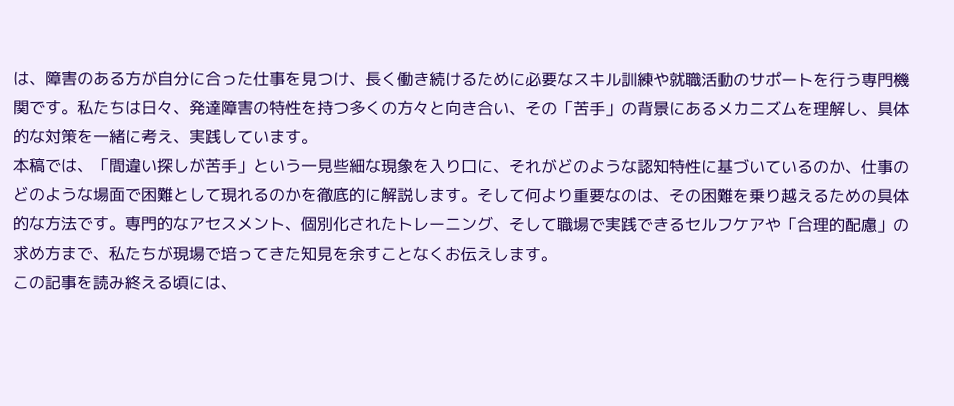は、障害のある方が自分に合った仕事を見つけ、長く働き続けるために必要なスキル訓練や就職活動のサポートを行う専門機関です。私たちは日々、発達障害の特性を持つ多くの方々と向き合い、その「苦手」の背景にあるメカニズムを理解し、具体的な対策を一緒に考え、実践しています。
本稿では、「間違い探しが苦手」という一見些細な現象を入り口に、それがどのような認知特性に基づいているのか、仕事のどのような場面で困難として現れるのかを徹底的に解説します。そして何より重要なのは、その困難を乗り越えるための具体的な方法です。専門的なアセスメント、個別化されたトレーニング、そして職場で実践できるセルフケアや「合理的配慮」の求め方まで、私たちが現場で培ってきた知見を余すことなくお伝えします。
この記事を読み終える頃には、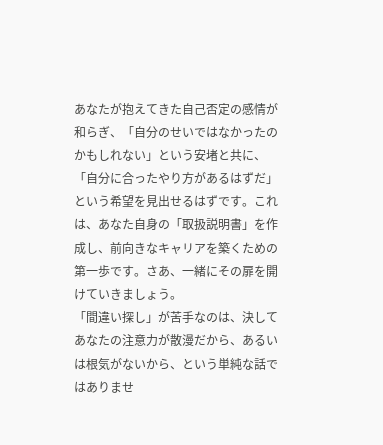あなたが抱えてきた自己否定の感情が和らぎ、「自分のせいではなかったのかもしれない」という安堵と共に、「自分に合ったやり方があるはずだ」という希望を見出せるはずです。これは、あなた自身の「取扱説明書」を作成し、前向きなキャリアを築くための第一歩です。さあ、一緒にその扉を開けていきましょう。
「間違い探し」が苦手なのは、決してあなたの注意力が散漫だから、あるいは根気がないから、という単純な話ではありませ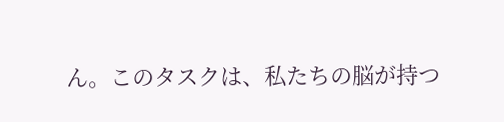ん。このタスクは、私たちの脳が持つ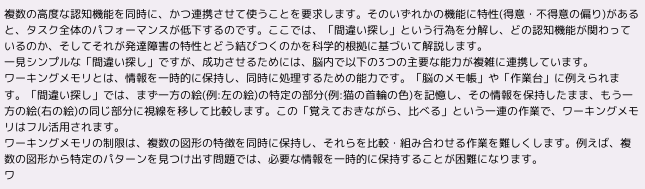複数の高度な認知機能を同時に、かつ連携させて使うことを要求します。そのいずれかの機能に特性(得意・不得意の偏り)があると、タスク全体のパフォーマンスが低下するのです。ここでは、「間違い探し」という行為を分解し、どの認知機能が関わっているのか、そしてそれが発達障害の特性とどう結びつくのかを科学的根拠に基づいて解説します。
一見シンプルな「間違い探し」ですが、成功させるためには、脳内で以下の3つの主要な能力が複雑に連携しています。
ワーキングメモリとは、情報を一時的に保持し、同時に処理するための能力です。「脳のメモ帳」や「作業台」に例えられます。「間違い探し」では、まず一方の絵(例:左の絵)の特定の部分(例:猫の首輪の色)を記憶し、その情報を保持したまま、もう一方の絵(右の絵)の同じ部分に視線を移して比較します。この「覚えておきながら、比べる」という一連の作業で、ワーキングメモリはフル活用されます。
ワーキングメモリの制限は、複数の図形の特徴を同時に保持し、それらを比較・組み合わせる作業を難しくします。例えば、複数の図形から特定のパターンを見つけ出す問題では、必要な情報を一時的に保持することが困難になります。
ワ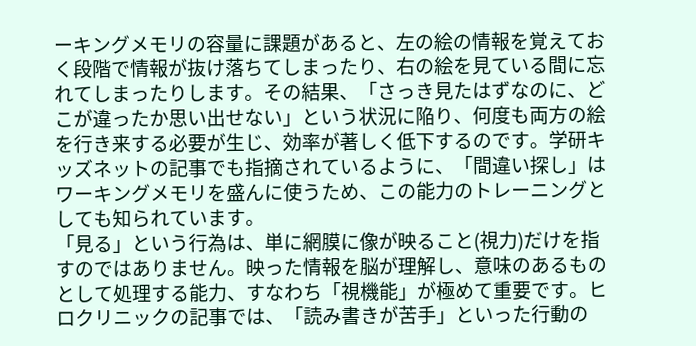ーキングメモリの容量に課題があると、左の絵の情報を覚えておく段階で情報が抜け落ちてしまったり、右の絵を見ている間に忘れてしまったりします。その結果、「さっき見たはずなのに、どこが違ったか思い出せない」という状況に陥り、何度も両方の絵を行き来する必要が生じ、効率が著しく低下するのです。学研キッズネットの記事でも指摘されているように、「間違い探し」はワーキングメモリを盛んに使うため、この能力のトレーニングとしても知られています。
「見る」という行為は、単に網膜に像が映ること(視力)だけを指すのではありません。映った情報を脳が理解し、意味のあるものとして処理する能力、すなわち「視機能」が極めて重要です。ヒロクリニックの記事では、「読み書きが苦手」といった行動の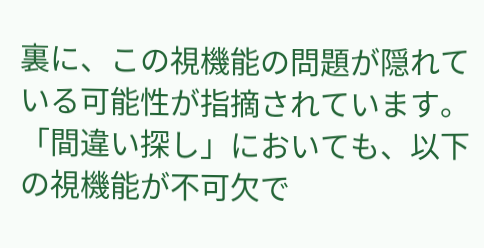裏に、この視機能の問題が隠れている可能性が指摘されています。「間違い探し」においても、以下の視機能が不可欠で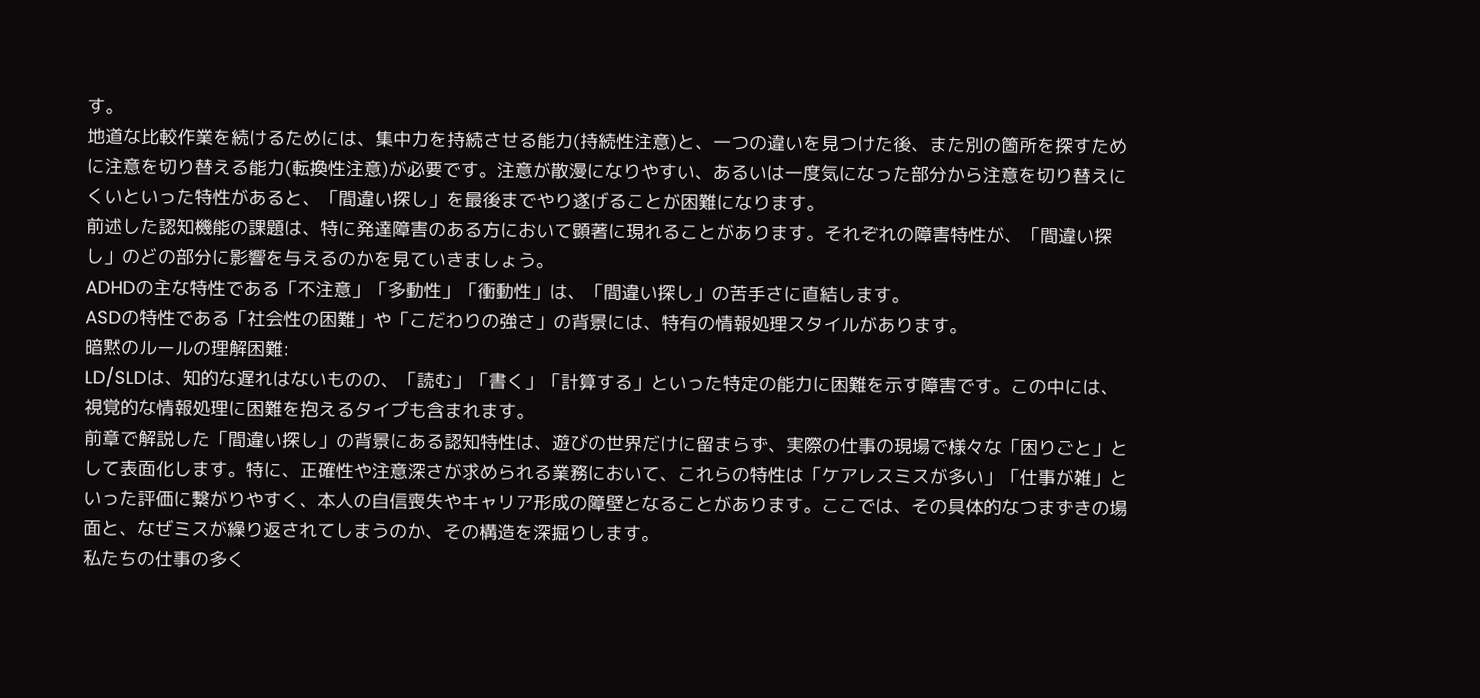す。
地道な比較作業を続けるためには、集中力を持続させる能力(持続性注意)と、一つの違いを見つけた後、また別の箇所を探すために注意を切り替える能力(転換性注意)が必要です。注意が散漫になりやすい、あるいは一度気になった部分から注意を切り替えにくいといった特性があると、「間違い探し」を最後までやり遂げることが困難になります。
前述した認知機能の課題は、特に発達障害のある方において顕著に現れることがあります。それぞれの障害特性が、「間違い探し」のどの部分に影響を与えるのかを見ていきましょう。
ADHDの主な特性である「不注意」「多動性」「衝動性」は、「間違い探し」の苦手さに直結します。
ASDの特性である「社会性の困難」や「こだわりの強さ」の背景には、特有の情報処理スタイルがあります。
暗黙のルールの理解困難:
LD/SLDは、知的な遅れはないものの、「読む」「書く」「計算する」といった特定の能力に困難を示す障害です。この中には、視覚的な情報処理に困難を抱えるタイプも含まれます。
前章で解説した「間違い探し」の背景にある認知特性は、遊びの世界だけに留まらず、実際の仕事の現場で様々な「困りごと」として表面化します。特に、正確性や注意深さが求められる業務において、これらの特性は「ケアレスミスが多い」「仕事が雑」といった評価に繋がりやすく、本人の自信喪失やキャリア形成の障壁となることがあります。ここでは、その具体的なつまずきの場面と、なぜミスが繰り返されてしまうのか、その構造を深掘りします。
私たちの仕事の多く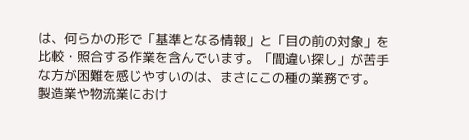は、何らかの形で「基準となる情報」と「目の前の対象」を比較・照合する作業を含んでいます。「間違い探し」が苦手な方が困難を感じやすいのは、まさにこの種の業務です。
製造業や物流業におけ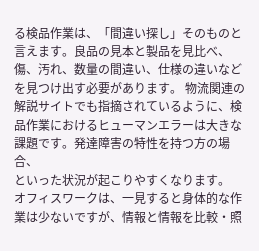る検品作業は、「間違い探し」そのものと言えます。良品の見本と製品を見比べ、傷、汚れ、数量の間違い、仕様の違いなどを見つけ出す必要があります。 物流関連の解説サイトでも指摘されているように、検品作業におけるヒューマンエラーは大きな課題です。発達障害の特性を持つ方の場合、
といった状況が起こりやすくなります。
オフィスワークは、一見すると身体的な作業は少ないですが、情報と情報を比較・照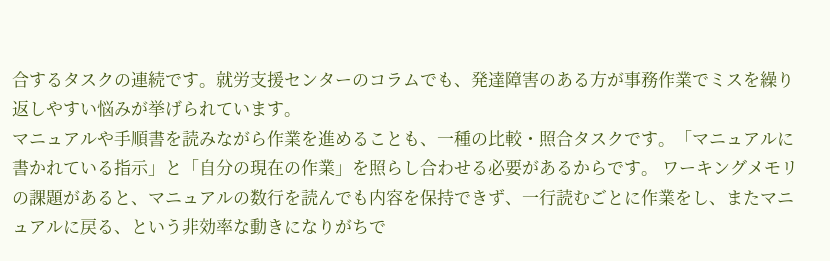合するタスクの連続です。就労支援センターのコラムでも、発達障害のある方が事務作業でミスを繰り返しやすい悩みが挙げられています。
マニュアルや手順書を読みながら作業を進めることも、一種の比較・照合タスクです。「マニュアルに書かれている指示」と「自分の現在の作業」を照らし合わせる必要があるからです。 ワーキングメモリの課題があると、マニュアルの数行を読んでも内容を保持できず、一行読むごとに作業をし、またマニュアルに戻る、という非効率な動きになりがちで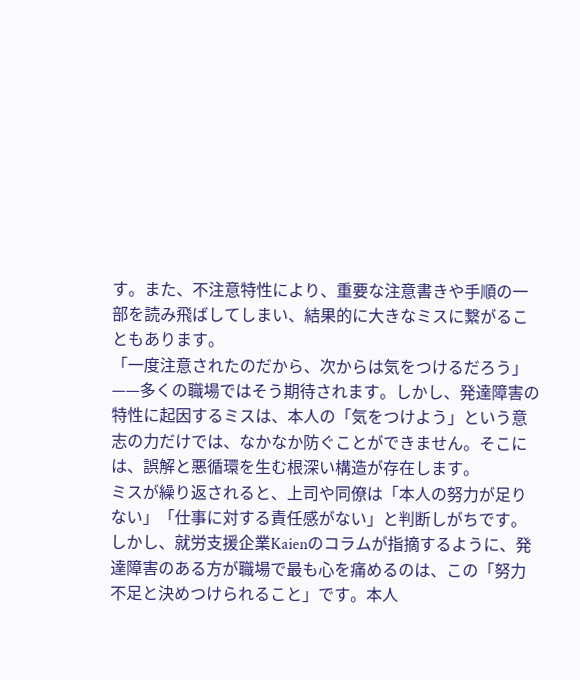す。また、不注意特性により、重要な注意書きや手順の一部を読み飛ばしてしまい、結果的に大きなミスに繋がることもあります。
「一度注意されたのだから、次からは気をつけるだろう」——多くの職場ではそう期待されます。しかし、発達障害の特性に起因するミスは、本人の「気をつけよう」という意志の力だけでは、なかなか防ぐことができません。そこには、誤解と悪循環を生む根深い構造が存在します。
ミスが繰り返されると、上司や同僚は「本人の努力が足りない」「仕事に対する責任感がない」と判断しがちです。しかし、就労支援企業Kaienのコラムが指摘するように、発達障害のある方が職場で最も心を痛めるのは、この「努力不足と決めつけられること」です。本人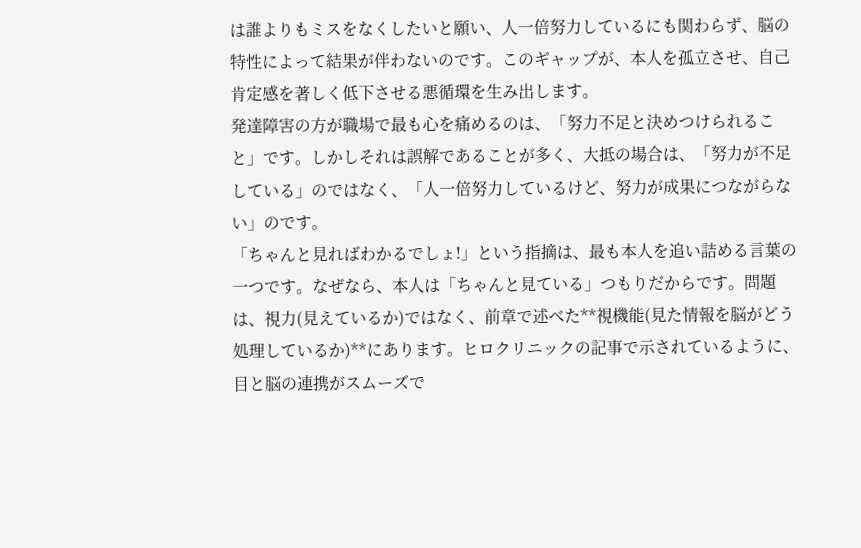は誰よりもミスをなくしたいと願い、人一倍努力しているにも関わらず、脳の特性によって結果が伴わないのです。このギャップが、本人を孤立させ、自己肯定感を著しく低下させる悪循環を生み出します。
発達障害の方が職場で最も心を痛めるのは、「努力不足と決めつけられること」です。しかしそれは誤解であることが多く、大抵の場合は、「努力が不足している」のではなく、「人一倍努力しているけど、努力が成果につながらない」のです。
「ちゃんと見ればわかるでしょ!」という指摘は、最も本人を追い詰める言葉の一つです。なぜなら、本人は「ちゃんと見ている」つもりだからです。問題は、視力(見えているか)ではなく、前章で述べた**視機能(見た情報を脳がどう処理しているか)**にあります。ヒロクリニックの記事で示されているように、目と脳の連携がスムーズで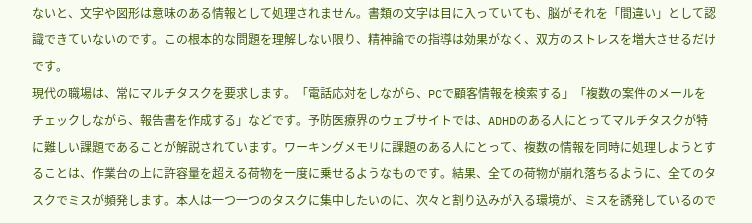ないと、文字や図形は意味のある情報として処理されません。書類の文字は目に入っていても、脳がそれを「間違い」として認識できていないのです。この根本的な問題を理解しない限り、精神論での指導は効果がなく、双方のストレスを増大させるだけです。
現代の職場は、常にマルチタスクを要求します。「電話応対をしながら、PCで顧客情報を検索する」「複数の案件のメールをチェックしながら、報告書を作成する」などです。予防医療界のウェブサイトでは、ADHDのある人にとってマルチタスクが特に難しい課題であることが解説されています。ワーキングメモリに課題のある人にとって、複数の情報を同時に処理しようとすることは、作業台の上に許容量を超える荷物を一度に乗せるようなものです。結果、全ての荷物が崩れ落ちるように、全てのタスクでミスが頻発します。本人は一つ一つのタスクに集中したいのに、次々と割り込みが入る環境が、ミスを誘発しているので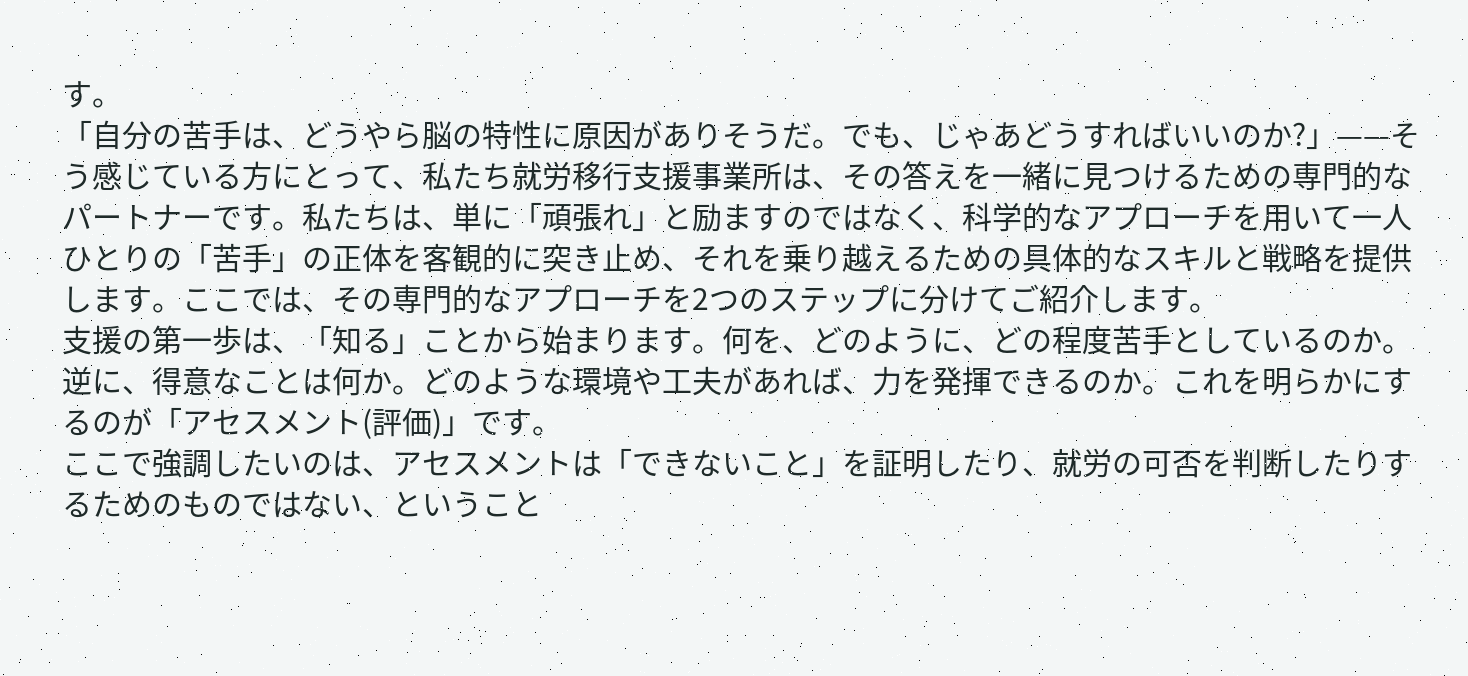す。
「自分の苦手は、どうやら脳の特性に原因がありそうだ。でも、じゃあどうすればいいのか?」——そう感じている方にとって、私たち就労移行支援事業所は、その答えを一緒に見つけるための専門的なパートナーです。私たちは、単に「頑張れ」と励ますのではなく、科学的なアプローチを用いて一人ひとりの「苦手」の正体を客観的に突き止め、それを乗り越えるための具体的なスキルと戦略を提供します。ここでは、その専門的なアプローチを2つのステップに分けてご紹介します。
支援の第一歩は、「知る」ことから始まります。何を、どのように、どの程度苦手としているのか。逆に、得意なことは何か。どのような環境や工夫があれば、力を発揮できるのか。これを明らかにするのが「アセスメント(評価)」です。
ここで強調したいのは、アセスメントは「できないこと」を証明したり、就労の可否を判断したりするためのものではない、ということ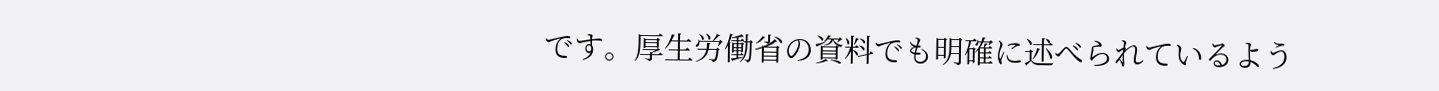です。厚生労働省の資料でも明確に述べられているよう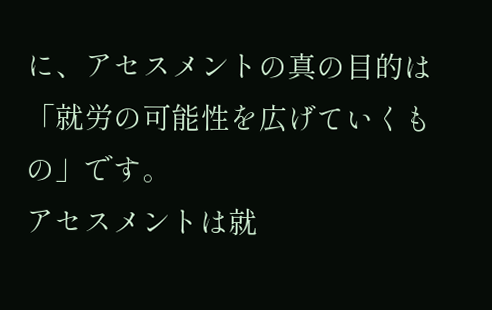に、アセスメントの真の目的は「就労の可能性を広げていくもの」です。
アセスメントは就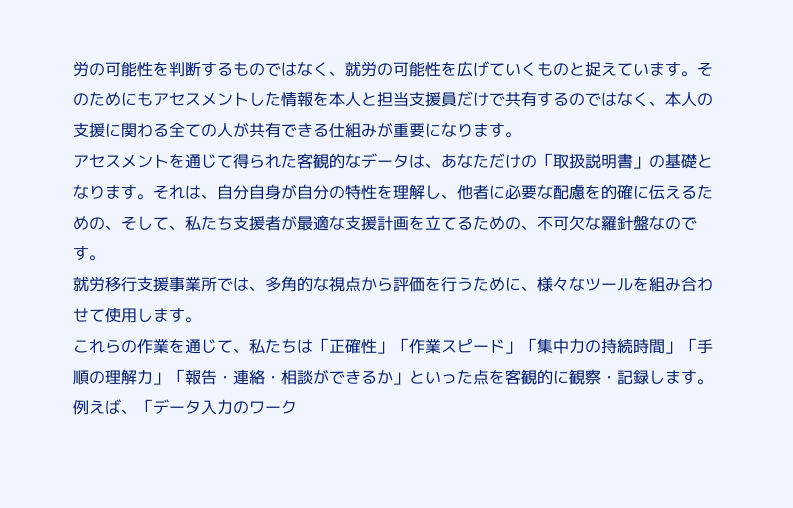労の可能性を判断するものではなく、就労の可能性を広げていくものと捉えています。そのためにもアセスメントした情報を本人と担当支援員だけで共有するのではなく、本人の支援に関わる全ての人が共有できる仕組みが重要になります。
アセスメントを通じて得られた客観的なデータは、あなただけの「取扱説明書」の基礎となります。それは、自分自身が自分の特性を理解し、他者に必要な配慮を的確に伝えるための、そして、私たち支援者が最適な支援計画を立てるための、不可欠な羅針盤なのです。
就労移行支援事業所では、多角的な視点から評価を行うために、様々なツールを組み合わせて使用します。
これらの作業を通じて、私たちは「正確性」「作業スピード」「集中力の持続時間」「手順の理解力」「報告・連絡・相談ができるか」といった点を客観的に観察・記録します。例えば、「データ入力のワーク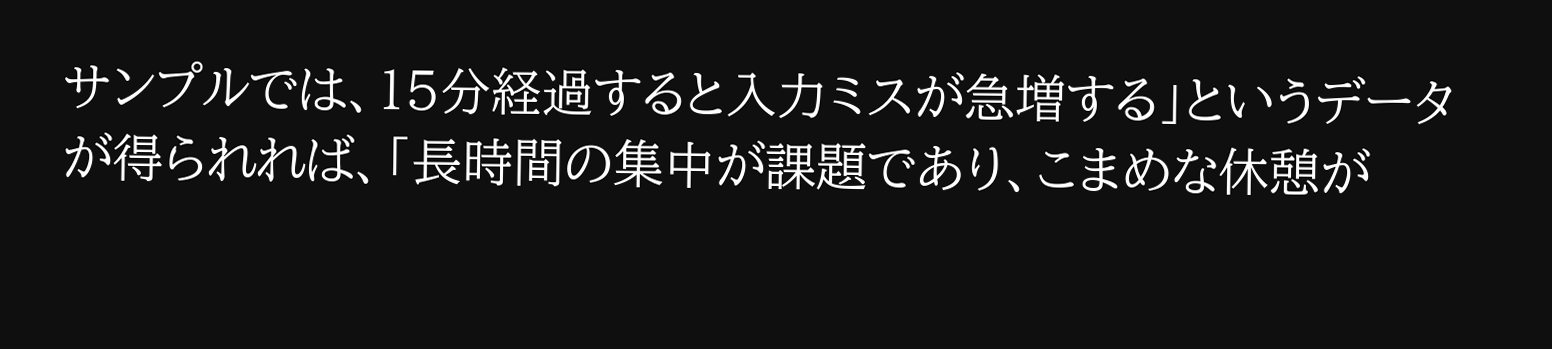サンプルでは、15分経過すると入力ミスが急増する」というデータが得られれば、「長時間の集中が課題であり、こまめな休憩が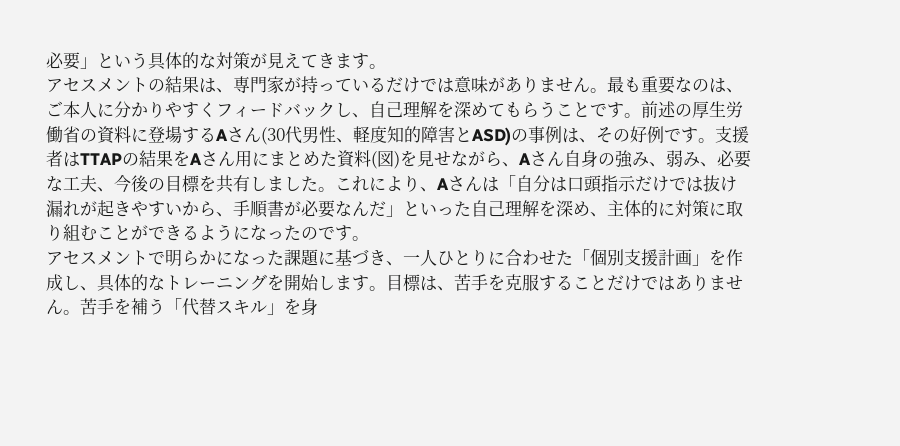必要」という具体的な対策が見えてきます。
アセスメントの結果は、専門家が持っているだけでは意味がありません。最も重要なのは、ご本人に分かりやすくフィードバックし、自己理解を深めてもらうことです。前述の厚生労働省の資料に登場するAさん(30代男性、軽度知的障害とASD)の事例は、その好例です。支援者はTTAPの結果をAさん用にまとめた資料(図)を見せながら、Aさん自身の強み、弱み、必要な工夫、今後の目標を共有しました。これにより、Aさんは「自分は口頭指示だけでは抜け漏れが起きやすいから、手順書が必要なんだ」といった自己理解を深め、主体的に対策に取り組むことができるようになったのです。
アセスメントで明らかになった課題に基づき、一人ひとりに合わせた「個別支援計画」を作成し、具体的なトレーニングを開始します。目標は、苦手を克服することだけではありません。苦手を補う「代替スキル」を身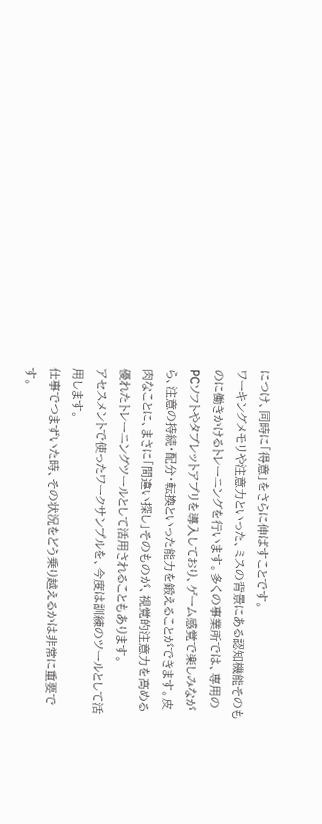につけ、同時に「得意」をさらに伸ばすことです。
ワーキングメモリや注意力といった、ミスの背景にある認知機能そのものに働きかけるトレーニングを行います。多くの事業所では、専用のPCソフトやタブレットアプリを導入しており、ゲーム感覚で楽しみながら、注意の持続・配分・転換といった能力を鍛えることができます。皮肉なことに、まさに「間違い探し」そのものが、視覚的注意力を高める優れたトレーニングツールとして活用されることもあります。
アセスメントで使ったワークサンプルを、今度は訓練のツールとして活用します。
仕事でつまずいた時、その状況をどう乗り越えるかは非常に重要です。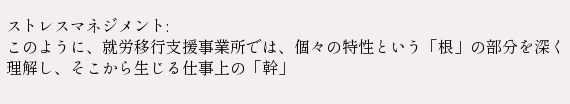ストレスマネジメント:
このように、就労移行支援事業所では、個々の特性という「根」の部分を深く理解し、そこから生じる仕事上の「幹」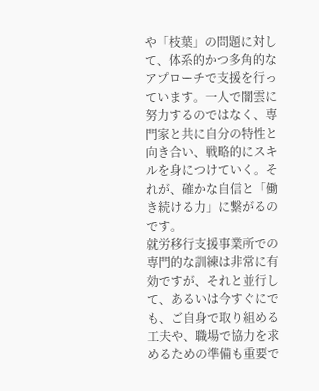や「枝葉」の問題に対して、体系的かつ多角的なアプローチで支援を行っています。一人で闇雲に努力するのではなく、専門家と共に自分の特性と向き合い、戦略的にスキルを身につけていく。それが、確かな自信と「働き続ける力」に繋がるのです。
就労移行支援事業所での専門的な訓練は非常に有効ですが、それと並行して、あるいは今すぐにでも、ご自身で取り組める工夫や、職場で協力を求めるための準備も重要で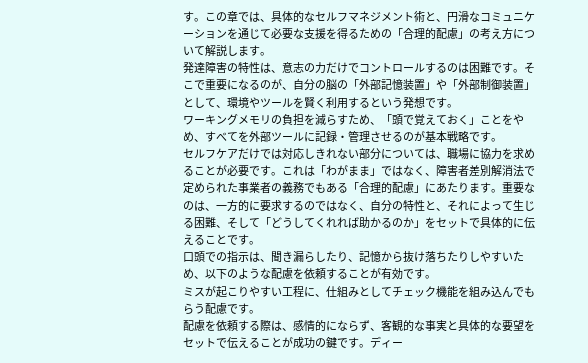す。この章では、具体的なセルフマネジメント術と、円滑なコミュニケーションを通じて必要な支援を得るための「合理的配慮」の考え方について解説します。
発達障害の特性は、意志の力だけでコントロールするのは困難です。そこで重要になるのが、自分の脳の「外部記憶装置」や「外部制御装置」として、環境やツールを賢く利用するという発想です。
ワーキングメモリの負担を減らすため、「頭で覚えておく」ことをやめ、すべてを外部ツールに記録・管理させるのが基本戦略です。
セルフケアだけでは対応しきれない部分については、職場に協力を求めることが必要です。これは「わがまま」ではなく、障害者差別解消法で定められた事業者の義務でもある「合理的配慮」にあたります。重要なのは、一方的に要求するのではなく、自分の特性と、それによって生じる困難、そして「どうしてくれれば助かるのか」をセットで具体的に伝えることです。
口頭での指示は、聞き漏らしたり、記憶から抜け落ちたりしやすいため、以下のような配慮を依頼することが有効です。
ミスが起こりやすい工程に、仕組みとしてチェック機能を組み込んでもらう配慮です。
配慮を依頼する際は、感情的にならず、客観的な事実と具体的な要望をセットで伝えることが成功の鍵です。ディー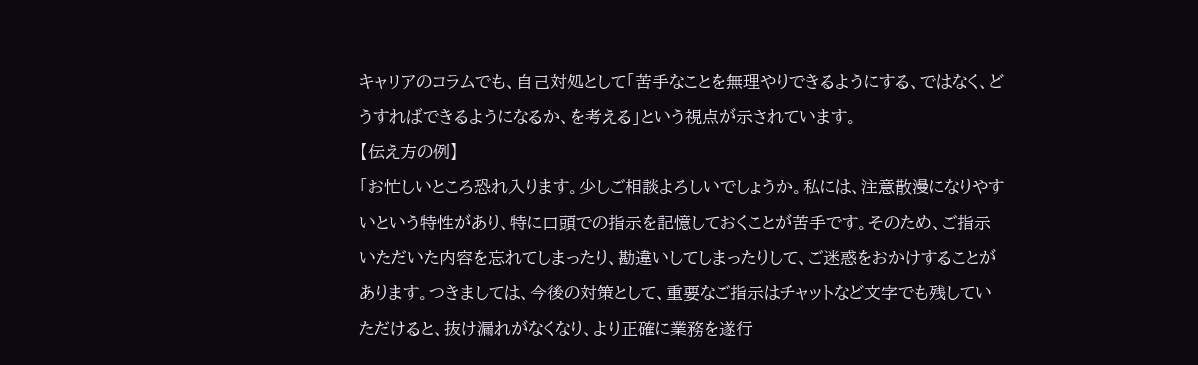キャリアのコラムでも、自己対処として「苦手なことを無理やりできるようにする、ではなく、どうすればできるようになるか、を考える」という視点が示されています。
【伝え方の例】
「お忙しいところ恐れ入ります。少しご相談よろしいでしょうか。私には、注意散漫になりやすいという特性があり、特に口頭での指示を記憶しておくことが苦手です。そのため、ご指示いただいた内容を忘れてしまったり、勘違いしてしまったりして、ご迷惑をおかけすることがあります。つきましては、今後の対策として、重要なご指示はチャットなど文字でも残していただけると、抜け漏れがなくなり、より正確に業務を遂行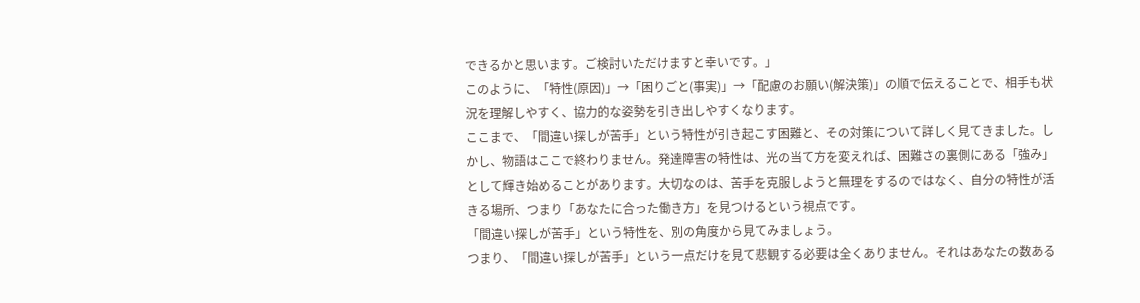できるかと思います。ご検討いただけますと幸いです。」
このように、「特性(原因)」→「困りごと(事実)」→「配慮のお願い(解決策)」の順で伝えることで、相手も状況を理解しやすく、協力的な姿勢を引き出しやすくなります。
ここまで、「間違い探しが苦手」という特性が引き起こす困難と、その対策について詳しく見てきました。しかし、物語はここで終わりません。発達障害の特性は、光の当て方を変えれば、困難さの裏側にある「強み」として輝き始めることがあります。大切なのは、苦手を克服しようと無理をするのではなく、自分の特性が活きる場所、つまり「あなたに合った働き方」を見つけるという視点です。
「間違い探しが苦手」という特性を、別の角度から見てみましょう。
つまり、「間違い探しが苦手」という一点だけを見て悲観する必要は全くありません。それはあなたの数ある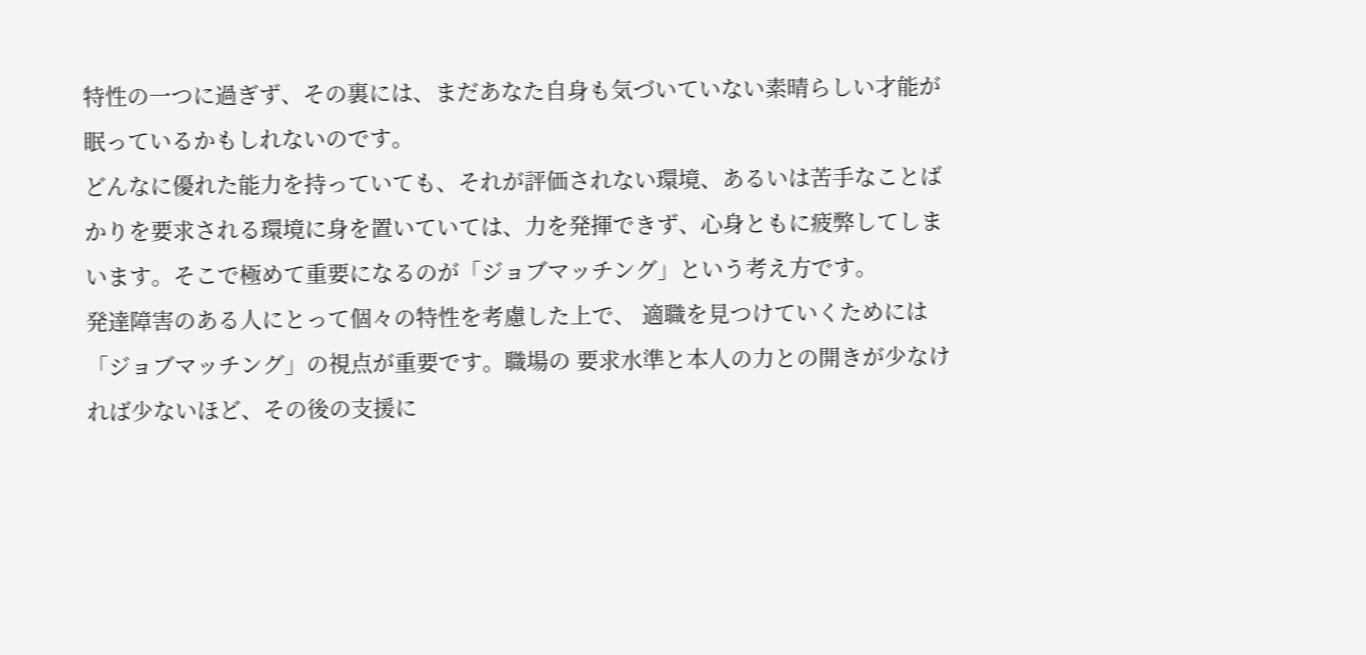特性の一つに過ぎず、その裏には、まだあなた自身も気づいていない素晴らしい才能が眠っているかもしれないのです。
どんなに優れた能力を持っていても、それが評価されない環境、あるいは苦手なことばかりを要求される環境に身を置いていては、力を発揮できず、心身ともに疲弊してしまいます。そこで極めて重要になるのが「ジョブマッチング」という考え方です。
発達障害のある人にとって個々の特性を考慮した上で、 適職を見つけていくためには 「ジョブマッチング」の視点が重要です。職場の 要求水準と本人の力との開きが少なければ少ないほど、その後の支援に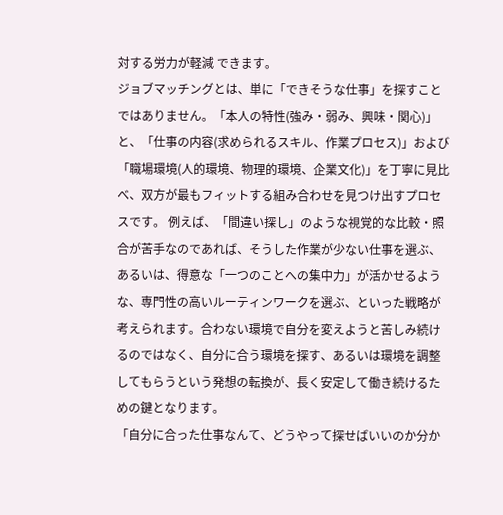対する労力が軽減 できます。
ジョブマッチングとは、単に「できそうな仕事」を探すことではありません。「本人の特性(強み・弱み、興味・関心)」と、「仕事の内容(求められるスキル、作業プロセス)」および「職場環境(人的環境、物理的環境、企業文化)」を丁寧に見比べ、双方が最もフィットする組み合わせを見つけ出すプロセスです。 例えば、「間違い探し」のような視覚的な比較・照合が苦手なのであれば、そうした作業が少ない仕事を選ぶ、あるいは、得意な「一つのことへの集中力」が活かせるような、専門性の高いルーティンワークを選ぶ、といった戦略が考えられます。合わない環境で自分を変えようと苦しみ続けるのではなく、自分に合う環境を探す、あるいは環境を調整してもらうという発想の転換が、長く安定して働き続けるための鍵となります。
「自分に合った仕事なんて、どうやって探せばいいのか分か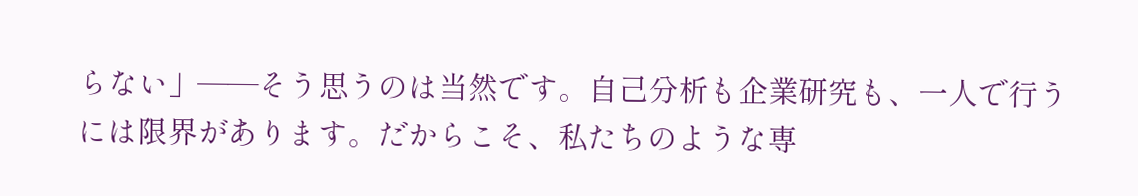らない」——そう思うのは当然です。自己分析も企業研究も、一人で行うには限界があります。だからこそ、私たちのような専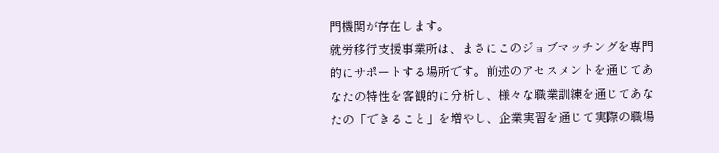門機関が存在します。
就労移行支援事業所は、まさにこのジョブマッチングを専門的にサポートする場所です。前述のアセスメントを通じてあなたの特性を客観的に分析し、様々な職業訓練を通じてあなたの「できること」を増やし、企業実習を通じて実際の職場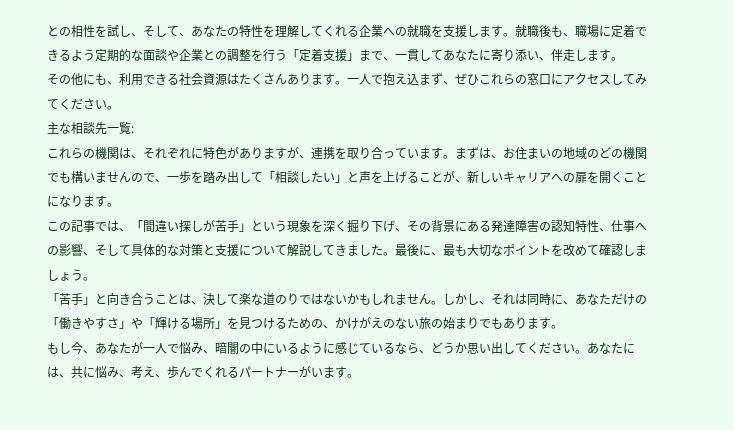との相性を試し、そして、あなたの特性を理解してくれる企業への就職を支援します。就職後も、職場に定着できるよう定期的な面談や企業との調整を行う「定着支援」まで、一貫してあなたに寄り添い、伴走します。
その他にも、利用できる社会資源はたくさんあります。一人で抱え込まず、ぜひこれらの窓口にアクセスしてみてください。
主な相談先一覧:
これらの機関は、それぞれに特色がありますが、連携を取り合っています。まずは、お住まいの地域のどの機関でも構いませんので、一歩を踏み出して「相談したい」と声を上げることが、新しいキャリアへの扉を開くことになります。
この記事では、「間違い探しが苦手」という現象を深く掘り下げ、その背景にある発達障害の認知特性、仕事への影響、そして具体的な対策と支援について解説してきました。最後に、最も大切なポイントを改めて確認しましょう。
「苦手」と向き合うことは、決して楽な道のりではないかもしれません。しかし、それは同時に、あなただけの「働きやすさ」や「輝ける場所」を見つけるための、かけがえのない旅の始まりでもあります。
もし今、あなたが一人で悩み、暗闇の中にいるように感じているなら、どうか思い出してください。あなたには、共に悩み、考え、歩んでくれるパートナーがいます。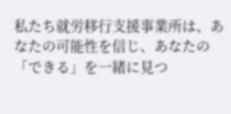私たち就労移行支援事業所は、あなたの可能性を信じ、あなたの「できる」を一緒に見つ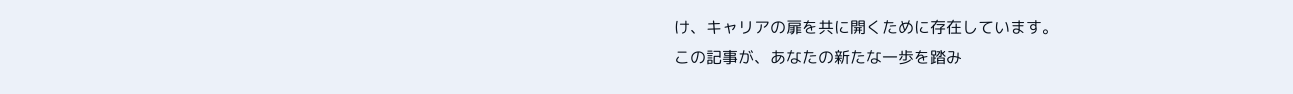け、キャリアの扉を共に開くために存在しています。
この記事が、あなたの新たな一歩を踏み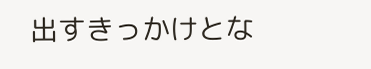出すきっかけとな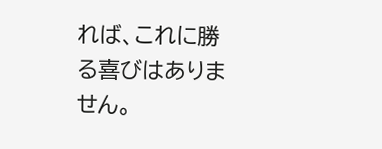れば、これに勝る喜びはありません。